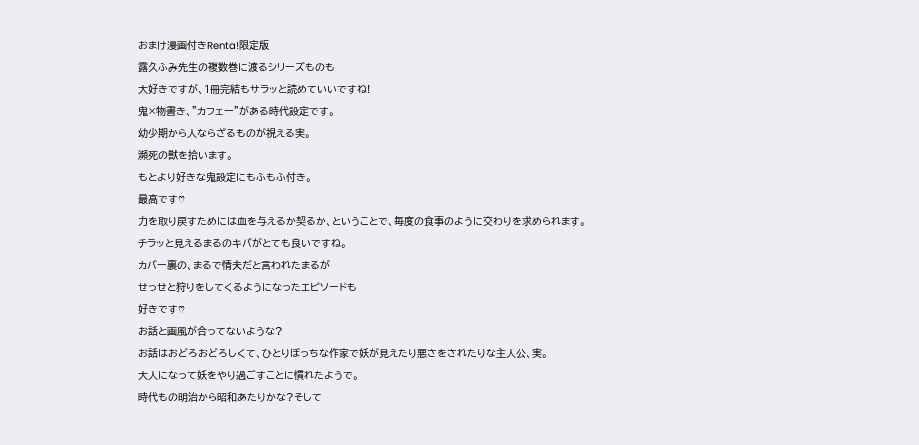おまけ漫画付きRenta!限定版
露久ふみ先生の複数巻に渡るシリーズものも
大好きですが、1冊完結もサラッと読めていいですね!
鬼×物書き、"カフェー"がある時代設定です。
幼少期から人ならざるものが視える実。
瀕死の獣を拾います。
もとより好きな鬼設定にもふもふ付き。
最高です♡
力を取り戻すためには血を与えるか契るか、ということで、毎度の食事のように交わりを求められます。
チラッと見えるまるのキバがとても良いですね。
カバー裏の、まるで情夫だと言われたまるが
せっせと狩りをしてくるようになったエピソードも
好きです♡
お話と画風が合ってないような?
お話はおどろおどろしくて、ひとりぼっちな作家で妖が見えたり悪さをされたりな主人公、実。
大人になって妖をやり過ごすことに慣れたようで。
時代もの明治から昭和あたりかな?そして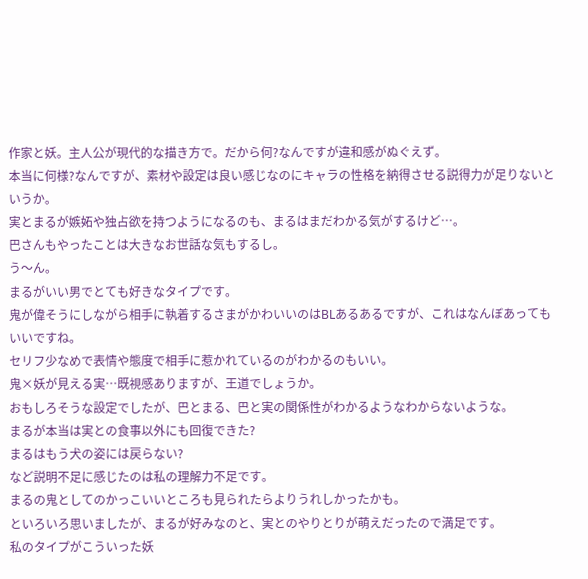作家と妖。主人公が現代的な描き方で。だから何?なんですが違和感がぬぐえず。
本当に何様?なんですが、素材や設定は良い感じなのにキャラの性格を納得させる説得力が足りないというか。
実とまるが嫉妬や独占欲を持つようになるのも、まるはまだわかる気がするけど…。
巴さんもやったことは大きなお世話な気もするし。
う〜ん。
まるがいい男でとても好きなタイプです。
鬼が偉そうにしながら相手に執着するさまがかわいいのはBLあるあるですが、これはなんぼあってもいいですね。
セリフ少なめで表情や態度で相手に惹かれているのがわかるのもいい。
鬼×妖が見える実…既視感ありますが、王道でしょうか。
おもしろそうな設定でしたが、巴とまる、巴と実の関係性がわかるようなわからないような。
まるが本当は実との食事以外にも回復できた?
まるはもう犬の姿には戻らない?
など説明不足に感じたのは私の理解力不足です。
まるの鬼としてのかっこいいところも見られたらよりうれしかったかも。
といろいろ思いましたが、まるが好みなのと、実とのやりとりが萌えだったので満足です。
私のタイプがこういった妖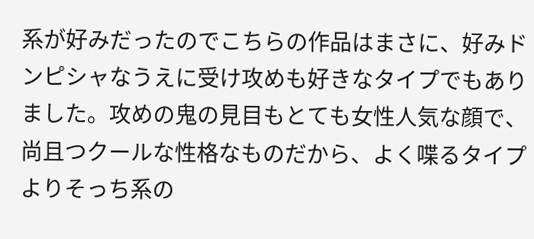系が好みだったのでこちらの作品はまさに、好みドンピシャなうえに受け攻めも好きなタイプでもありました。攻めの鬼の見目もとても女性人気な顔で、尚且つクールな性格なものだから、よく喋るタイプよりそっち系の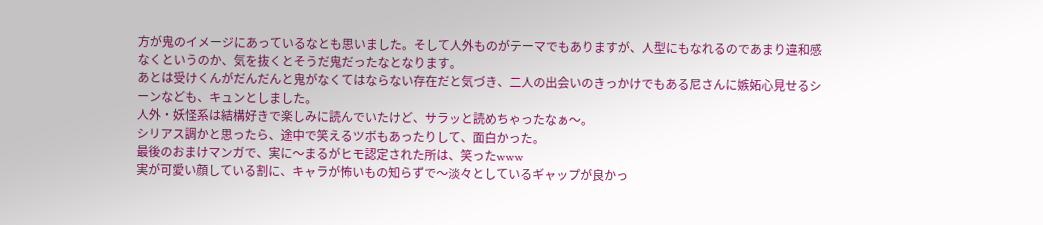方が鬼のイメージにあっているなとも思いました。そして人外ものがテーマでもありますが、人型にもなれるのであまり違和感なくというのか、気を抜くとそうだ鬼だったなとなります。
あとは受けくんがだんだんと鬼がなくてはならない存在だと気づき、二人の出会いのきっかけでもある尼さんに嫉妬心見せるシーンなども、キュンとしました。
人外・妖怪系は結構好きで楽しみに読んでいたけど、サラッと読めちゃったなぁ〜。
シリアス調かと思ったら、途中で笑えるツボもあったりして、面白かった。
最後のおまけマンガで、実に〜まるがヒモ認定された所は、笑ったwww
実が可愛い顔している割に、キャラが怖いもの知らずで〜淡々としているギャップが良かっ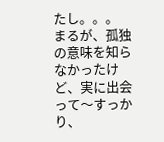たし。。。
まるが、孤独の意味を知らなかったけど、実に出会って〜すっかり、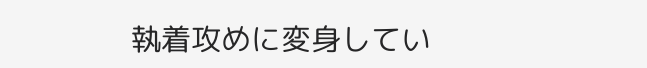執着攻めに変身してい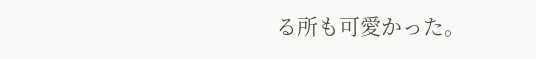る所も可愛かった。